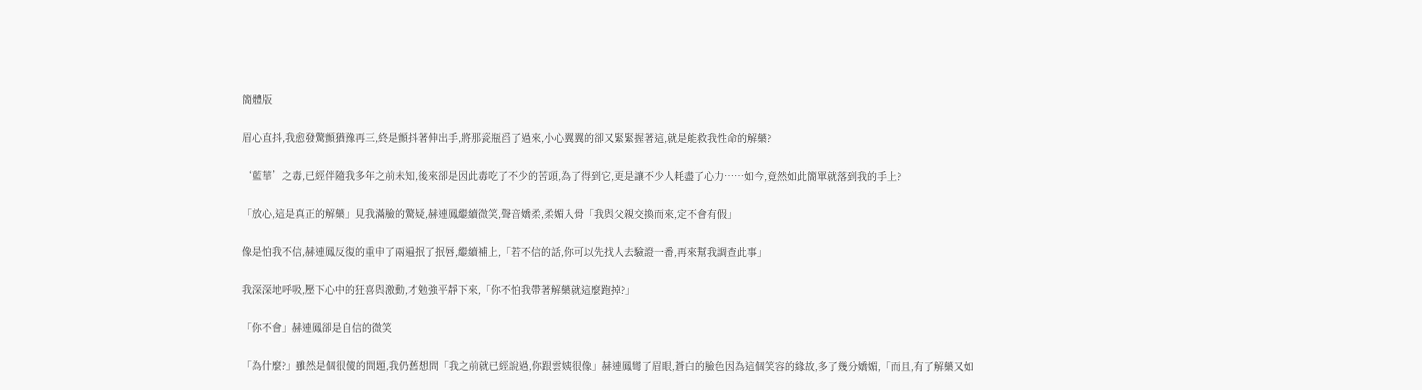簡體版

眉心直抖,我愈發驚顫猶豫再三,終是顫抖著伸出手,將那瓷瓶舀了過來,小心翼翼的卻又緊緊握著這,就是能救我性命的解藥?

‘藍華’之毒,已經伴隨我多年之前未知,後來卻是因此毒吃了不少的苦頭,為了得到它,更是讓不少人耗盡了心力……如今,竟然如此簡單就落到我的手上?

「放心,這是真正的解藥」見我滿臉的驚疑,赫連鳳繼續微笑,聲音嬌柔,柔媚入骨「我與父親交換而來,定不會有假」

像是怕我不信,赫連鳳反復的重申了兩遍抿了抿唇,繼續補上,「若不信的話,你可以先找人去驗證一番,再來幫我調查此事」

我深深地呼吸,壓下心中的狂喜與激動,才勉強平靜下來,「你不怕我帶著解藥就這麼跑掉?」

「你不會」赫連鳳卻是自信的微笑

「為什麼?」雖然是個很傻的問題,我仍舊想問「我之前就已經說過,你跟雲姨很像」赫連鳳彎了眉眼,蒼白的臉色因為這個笑容的緣故,多了幾分嬌媚,「而且,有了解藥又如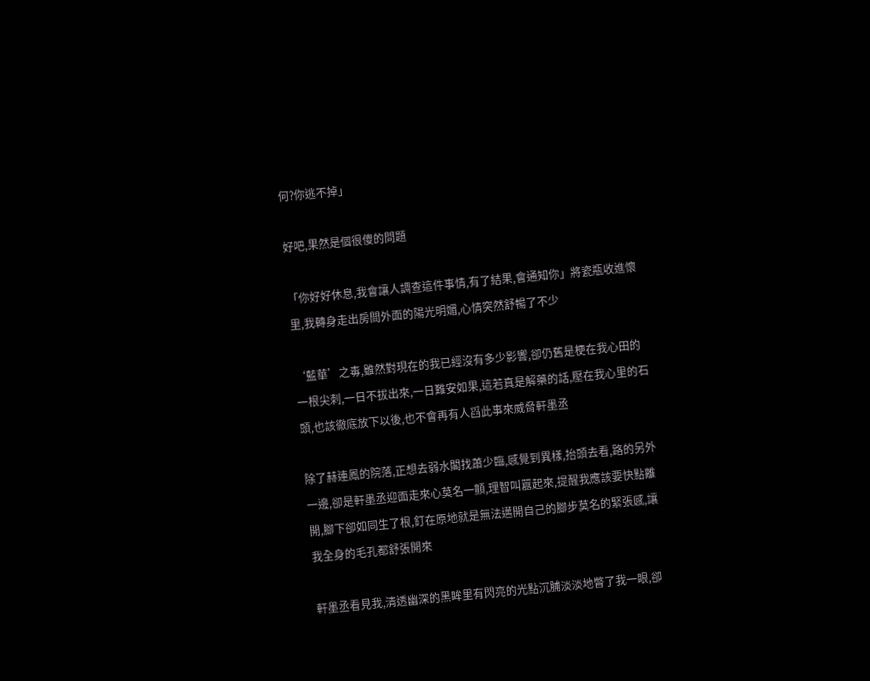何?你逃不掉」

好吧,果然是個很傻的問題

「你好好休息,我會讓人調查這件事情,有了結果,會通知你」將瓷瓶收進懷里,我轉身走出房間外面的陽光明媚,心情突然舒暢了不少

‘藍華’之毒,雖然對現在的我已經沒有多少影響,卻仍舊是梗在我心田的一根尖刺,一日不拔出來,一日難安如果,這若真是解藥的話,壓在我心里的石頭,也該徹底放下以後,也不會再有人舀此事來威脅軒墨丞

除了赫連鳳的院落,正想去弱水閣找蕭少臨,感覺到異樣,抬頭去看,路的另外一邊,卻是軒墨丞迎面走來心莫名一顫,理智叫囂起來,提醒我應該要快點離開,腳下卻如同生了根,釘在原地就是無法邁開自己的腳步莫名的緊張感,讓我全身的毛孔都舒張開來

軒墨丞看見我,清透幽深的黑眸里有閃亮的光點沉脯淡淡地瞥了我一眼,卻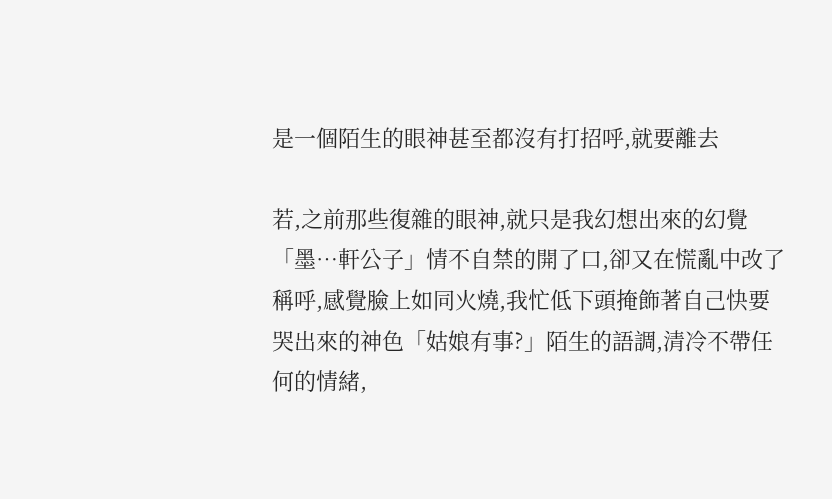是一個陌生的眼神甚至都沒有打招呼,就要離去

若,之前那些復雜的眼神,就只是我幻想出來的幻覺「墨…軒公子」情不自禁的開了口,卻又在慌亂中改了稱呼,感覺臉上如同火燒,我忙低下頭掩飾著自己快要哭出來的神色「姑娘有事?」陌生的語調,清冷不帶任何的情緒,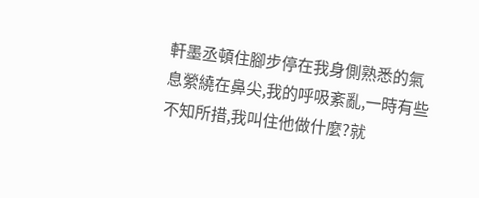軒墨丞頓住腳步停在我身側熟悉的氣息縈繞在鼻尖,我的呼吸紊亂,一時有些不知所措,我叫住他做什麼?就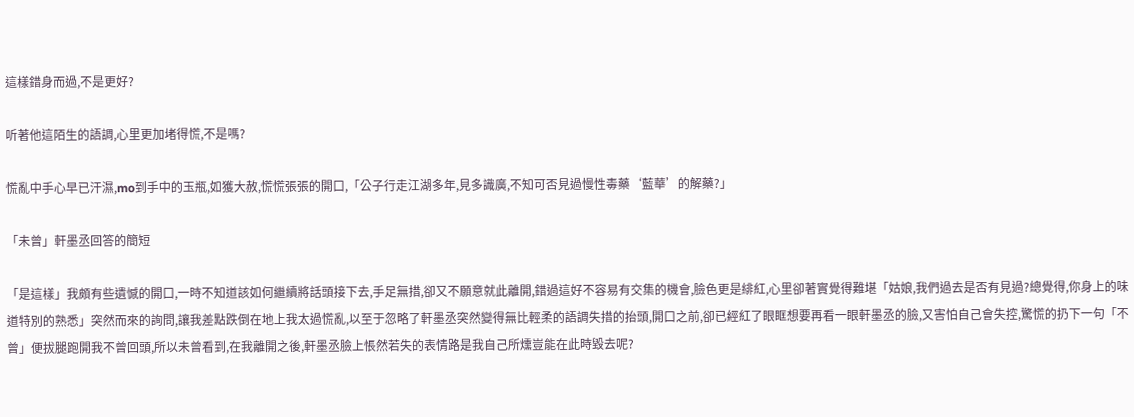這樣錯身而過,不是更好?

听著他這陌生的語調,心里更加堵得慌,不是嗎?

慌亂中手心早已汗濕,mo到手中的玉瓶,如獲大赦,慌慌張張的開口,「公子行走江湖多年,見多識廣,不知可否見過慢性毒藥‘藍華’的解藥?」

「未曾」軒墨丞回答的簡短

「是這樣」我頗有些遺憾的開口,一時不知道該如何繼續將話頭接下去,手足無措,卻又不願意就此離開,錯過這好不容易有交集的機會,臉色更是緋紅,心里卻著實覺得難堪「姑娘,我們過去是否有見過?總覺得,你身上的味道特別的熟悉」突然而來的詢問,讓我差點跌倒在地上我太過慌亂,以至于忽略了軒墨丞突然變得無比輕柔的語調失措的抬頭,開口之前,卻已經紅了眼眶想要再看一眼軒墨丞的臉,又害怕自己會失控,驚慌的扔下一句「不曾」便拔腿跑開我不曾回頭,所以未曾看到,在我離開之後,軒墨丞臉上悵然若失的表情路是我自己所燻豈能在此時毀去呢?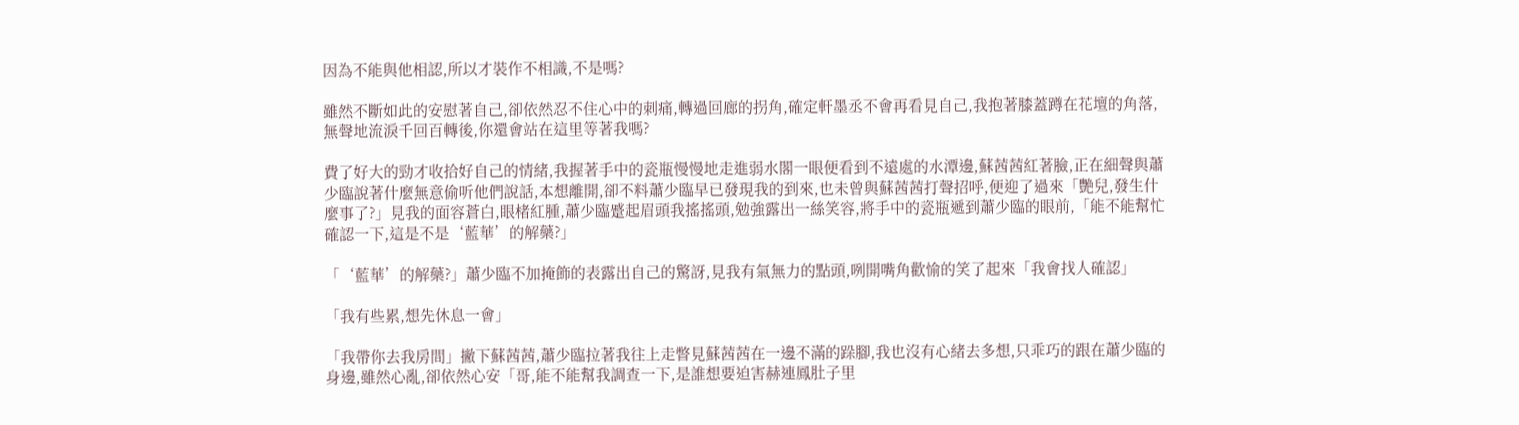因為不能與他相認,所以才裝作不相識,不是嗎?

雖然不斷如此的安慰著自己,卻依然忍不住心中的刺痛,轉過回廊的拐角,確定軒墨丞不會再看見自己,我抱著膝蓋蹲在花壇的角落,無聲地流淚千回百轉後,你還會站在這里等著我嗎?

費了好大的勁才收拾好自己的情緒,我握著手中的瓷瓶慢慢地走進弱水閣一眼便看到不遠處的水潭邊,蘇茜茜紅著臉,正在細聲與蕭少臨說著什麼無意偷听他們說話,本想離開,卻不料蕭少臨早已發現我的到來,也未曾與蘇茜茜打聲招呼,便迎了過來「艷兒,發生什麼事了?」見我的面容蒼白,眼楮紅腫,蕭少臨蹙起眉頭我搖搖頭,勉強露出一絲笑容,將手中的瓷瓶遞到蕭少臨的眼前,「能不能幫忙確認一下,這是不是‘藍華’的解藥?」

「‘藍華’的解藥?」蕭少臨不加掩飾的表露出自己的驚訝,見我有氣無力的點頭,咧開嘴角歡愉的笑了起來「我會找人確認」

「我有些累,想先休息一會」

「我帶你去我房間」撇下蘇茜茜,蕭少臨拉著我往上走瞥見蘇茜茜在一邊不滿的跺腳,我也沒有心緒去多想,只乖巧的跟在蕭少臨的身邊,雖然心亂,卻依然心安「哥,能不能幫我調查一下,是誰想要迫害赫連鳳肚子里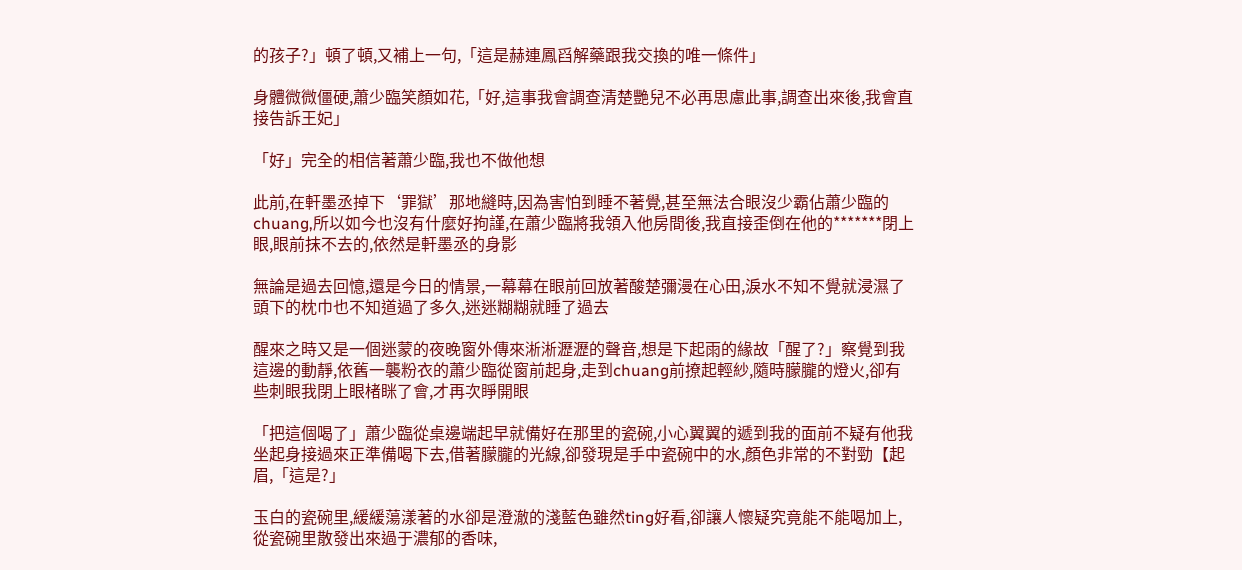的孩子?」頓了頓,又補上一句,「這是赫連鳳舀解藥跟我交換的唯一條件」

身體微微僵硬,蕭少臨笑顏如花,「好,這事我會調查清楚艷兒不必再思慮此事,調查出來後,我會直接告訴王妃」

「好」完全的相信著蕭少臨,我也不做他想

此前,在軒墨丞掉下‘罪獄’那地縫時,因為害怕到睡不著覺,甚至無法合眼沒少霸佔蕭少臨的chuang,所以如今也沒有什麼好拘謹,在蕭少臨將我領入他房間後,我直接歪倒在他的*******閉上眼,眼前抹不去的,依然是軒墨丞的身影

無論是過去回憶,還是今日的情景,一幕幕在眼前回放著酸楚彌漫在心田,淚水不知不覺就浸濕了頭下的枕巾也不知道過了多久,迷迷糊糊就睡了過去

醒來之時又是一個迷蒙的夜晚窗外傳來淅淅瀝瀝的聲音,想是下起雨的緣故「醒了?」察覺到我這邊的動靜,依舊一襲粉衣的蕭少臨從窗前起身,走到chuang前撩起輕紗,隨時朦朧的燈火,卻有些刺眼我閉上眼楮眯了會,才再次睜開眼

「把這個喝了」蕭少臨從桌邊端起早就備好在那里的瓷碗,小心翼翼的遞到我的面前不疑有他我坐起身接過來正準備喝下去,借著朦朧的光線,卻發現是手中瓷碗中的水,顏色非常的不對勁【起眉,「這是?」

玉白的瓷碗里,緩緩蕩漾著的水卻是澄澈的淺藍色雖然ting好看,卻讓人懷疑究竟能不能喝加上,從瓷碗里散發出來過于濃郁的香味,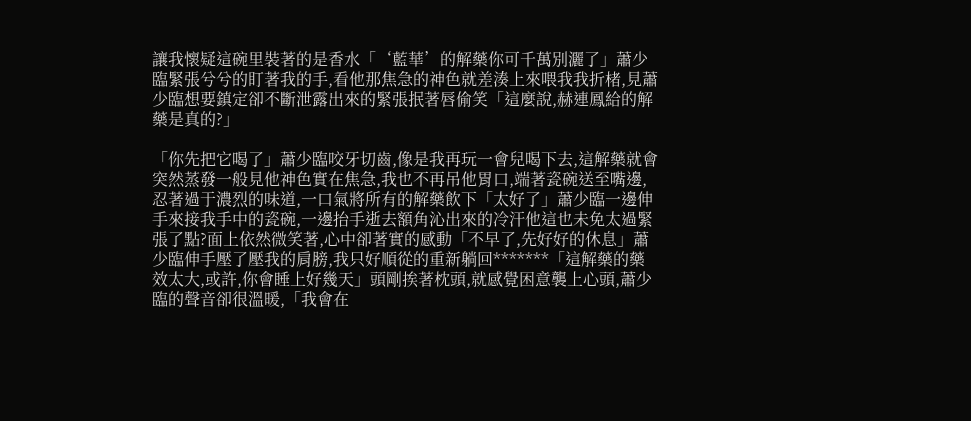讓我懷疑這碗里裝著的是香水「‘藍華’的解藥你可千萬別灑了」蕭少臨緊張兮兮的盯著我的手,看他那焦急的神色就差湊上來喂我我折楮,見蕭少臨想要鎮定卻不斷泄露出來的緊張抿著唇偷笑「這麼說,赫連鳳給的解藥是真的?」

「你先把它喝了」蕭少臨咬牙切齒,像是我再玩一會兒喝下去,這解藥就會突然蒸發一般見他神色實在焦急,我也不再吊他胃口,端著瓷碗送至嘴邊,忍著過于濃烈的味道,一口氣將所有的解藥飲下「太好了」蕭少臨一邊伸手來接我手中的瓷碗,一邊抬手逝去額角沁出來的冷汗他這也未免太過緊張了點?面上依然微笑著,心中卻著實的感動「不早了,先好好的休息」蕭少臨伸手壓了壓我的肩膀,我只好順從的重新躺回*******「這解藥的藥效太大,或許,你會睡上好幾天」頭剛挨著枕頭,就感覺困意襲上心頭,蕭少臨的聲音卻很溫暖,「我會在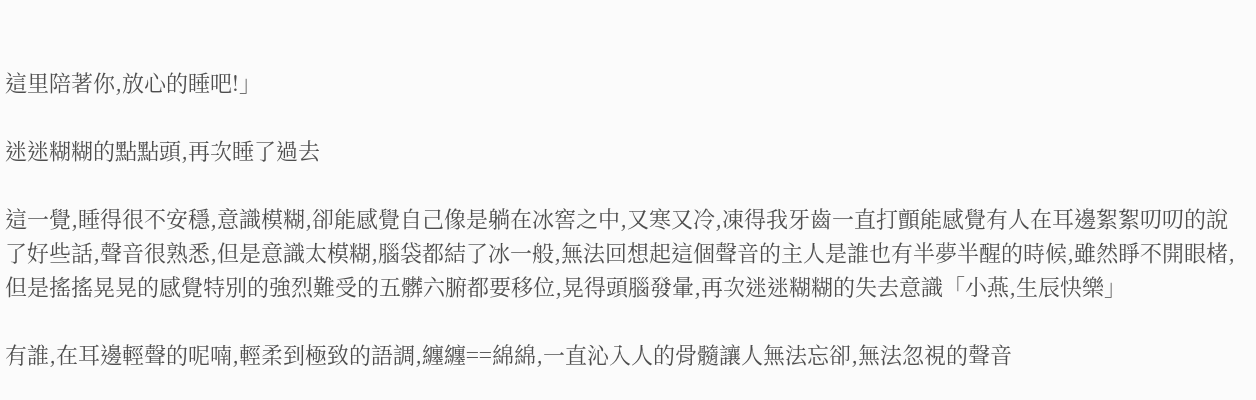這里陪著你,放心的睡吧!」

迷迷糊糊的點點頭,再次睡了過去

這一覺,睡得很不安穩,意識模糊,卻能感覺自己像是躺在冰窖之中,又寒又冷,凍得我牙齒一直打顫能感覺有人在耳邊絮絮叨叨的說了好些話,聲音很熟悉,但是意識太模糊,腦袋都結了冰一般,無法回想起這個聲音的主人是誰也有半夢半醒的時候,雖然睜不開眼楮,但是搖搖晃晃的感覺特別的強烈難受的五髒六腑都要移位,晃得頭腦發暈,再次迷迷糊糊的失去意識「小燕,生辰快樂」

有誰,在耳邊輕聲的呢喃,輕柔到極致的語調,纏纏==綿綿,一直沁入人的骨髓讓人無法忘卻,無法忽視的聲音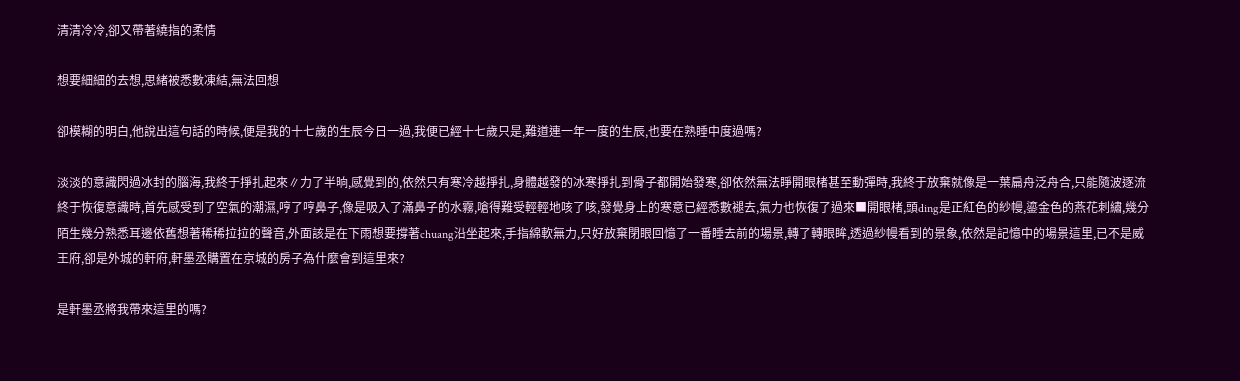清清冷冷,卻又帶著繞指的柔情

想要細細的去想,思緒被悉數凍結,無法回想

卻模糊的明白,他說出這句話的時候,便是我的十七歲的生辰今日一過,我便已經十七歲只是,難道連一年一度的生辰,也要在熟睡中度過嗎?

淡淡的意識閃過冰封的腦海,我終于掙扎起來∥力了半晌,感覺到的,依然只有寒冷越掙扎,身體越發的冰寒掙扎到骨子都開始發寒,卻依然無法睜開眼楮甚至動彈時,我終于放棄就像是一葉扁舟泛舟合,只能隨波逐流終于恢復意識時,首先感受到了空氣的潮濕,哼了哼鼻子,像是吸入了滿鼻子的水霧,嗆得難受輕輕地咳了咳,發覺身上的寒意已經悉數褪去,氣力也恢復了過來■開眼楮,頭ding是正紅色的紗幔,鎏金色的燕花刺繡,幾分陌生幾分熟悉耳邊依舊想著稀稀拉拉的聲音,外面該是在下雨想要撐著chuang沿坐起來,手指綿軟無力,只好放棄閉眼回憶了一番睡去前的場景,轉了轉眼眸,透過紗幔看到的景象,依然是記憶中的場景這里,已不是威王府,卻是外城的軒府,軒墨丞購置在京城的房子為什麼會到這里來?

是軒墨丞將我帶來這里的嗎?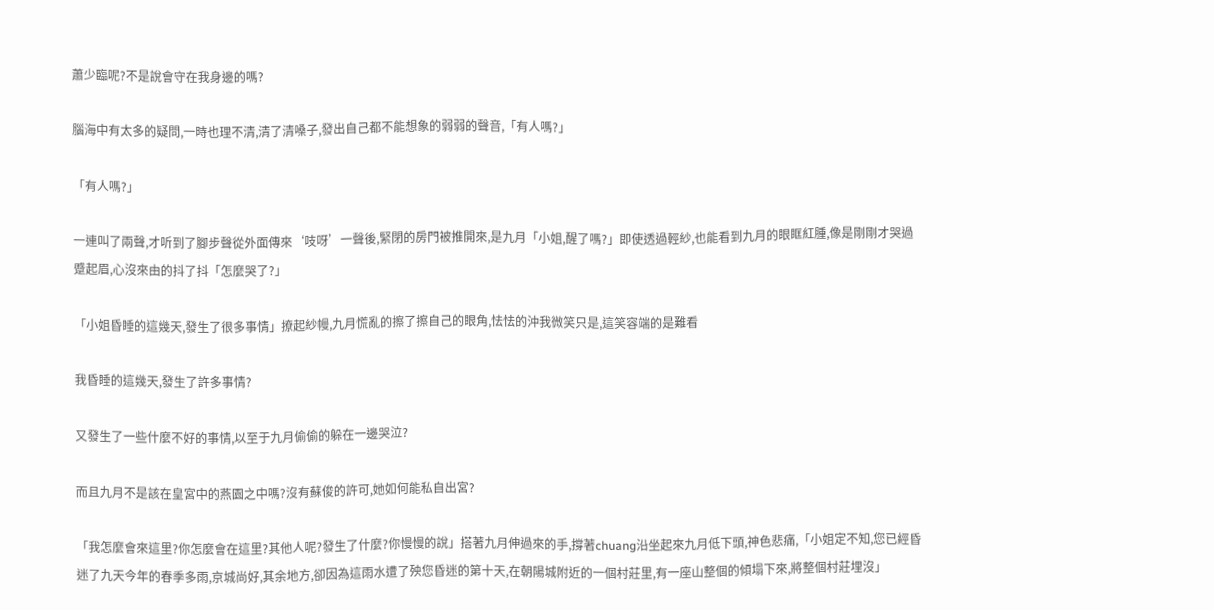蕭少臨呢?不是說會守在我身邊的嗎?

腦海中有太多的疑問,一時也理不清,清了清嗓子,發出自己都不能想象的弱弱的聲音,「有人嗎?」

「有人嗎?」

一連叫了兩聲,才听到了腳步聲從外面傳來‘吱呀’一聲後,緊閉的房門被推開來,是九月「小姐,醒了嗎?」即使透過輕紗,也能看到九月的眼眶紅腫,像是剛剛才哭過蹙起眉,心沒來由的抖了抖「怎麼哭了?」

「小姐昏睡的這幾天,發生了很多事情」撩起紗幔,九月慌亂的擦了擦自己的眼角,怯怯的沖我微笑只是,這笑容端的是難看

我昏睡的這幾天,發生了許多事情?

又發生了一些什麼不好的事情,以至于九月偷偷的躲在一邊哭泣?

而且九月不是該在皇宮中的燕園之中嗎?沒有蘇俊的許可,她如何能私自出宮?

「我怎麼會來這里?你怎麼會在這里?其他人呢?發生了什麼?你慢慢的說」搭著九月伸過來的手,撐著chuang沿坐起來九月低下頭,神色悲痛,「小姐定不知,您已經昏迷了九天今年的春季多雨,京城尚好,其余地方,卻因為這雨水遭了殃您昏迷的第十天,在朝陽城附近的一個村莊里,有一座山整個的傾塌下來,將整個村莊埋沒」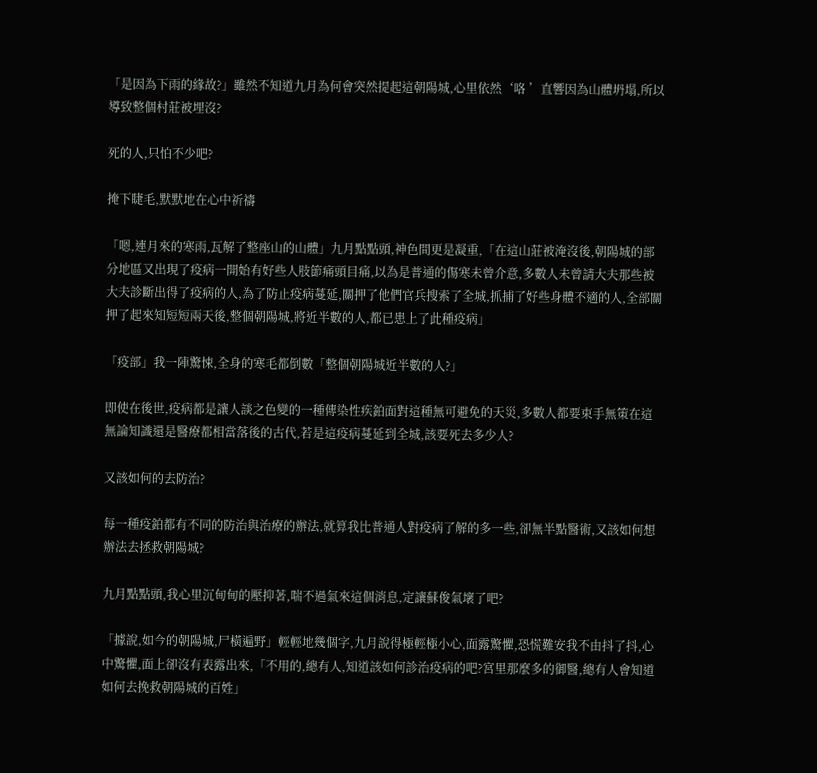「是因為下雨的緣故?」雖然不知道九月為何會突然提起這朝陽城,心里依然‘咯 ’直響因為山體坍塌,所以導致整個村莊被埋沒?

死的人,只怕不少吧?

掩下睫毛,默默地在心中祈禱

「嗯,連月來的寒雨,瓦解了整座山的山體」九月點點頭,神色間更是凝重,「在這山莊被淹沒後,朝陽城的部分地區又出現了疫病一開始有好些人肢節痛頭目痛,以為是普通的傷寒未曾介意,多數人未曾請大夫那些被大夫診斷出得了疫病的人,為了防止疫病蔓延,關押了他們官兵搜索了全城,抓捕了好些身體不適的人,全部關押了起來知短短兩天後,整個朝陽城,將近半數的人,都已患上了此種疫病」

「疫部」我一陣驚悚,全身的寒毛都倒數「整個朝陽城近半數的人?」

即使在後世,疫病都是讓人談之色變的一種傳染性疾鉑面對這種無可避免的天災,多數人都要束手無策在這無論知識還是醫療都相當落後的古代,若是這疫病蔓延到全城,該要死去多少人?

又該如何的去防治?

每一種疫鉑都有不同的防治與治療的辦法,就算我比普通人對疫病了解的多一些,卻無半點醫術,又該如何想辦法去拯救朝陽城?

九月點點頭,我心里沉甸甸的壓抑著,喘不過氣來這個消息,定讓蘇俊氣壞了吧?

「據說,如今的朝陽城,尸橫遍野」輕輕地幾個字,九月說得極輕極小心,面露驚懼,恐慌難安我不由抖了抖,心中驚懼,面上卻沒有表露出來,「不用的,總有人,知道該如何診治疫病的吧?宮里那麼多的御醫,總有人會知道如何去挽救朝陽城的百姓」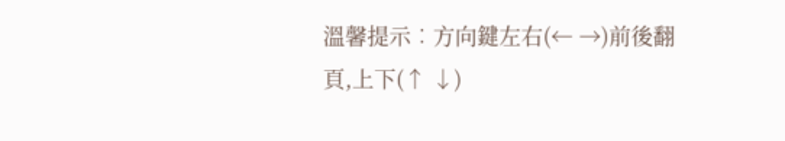溫馨提示︰方向鍵左右(← →)前後翻頁,上下(↑ ↓)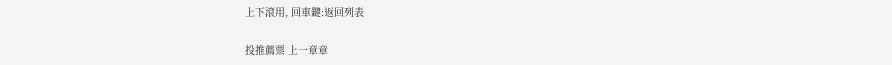上下滾用, 回車鍵:返回列表

投推薦票 上一章章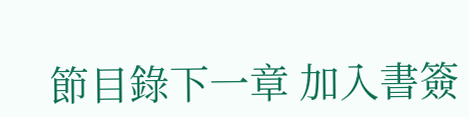節目錄下一章 加入書簽